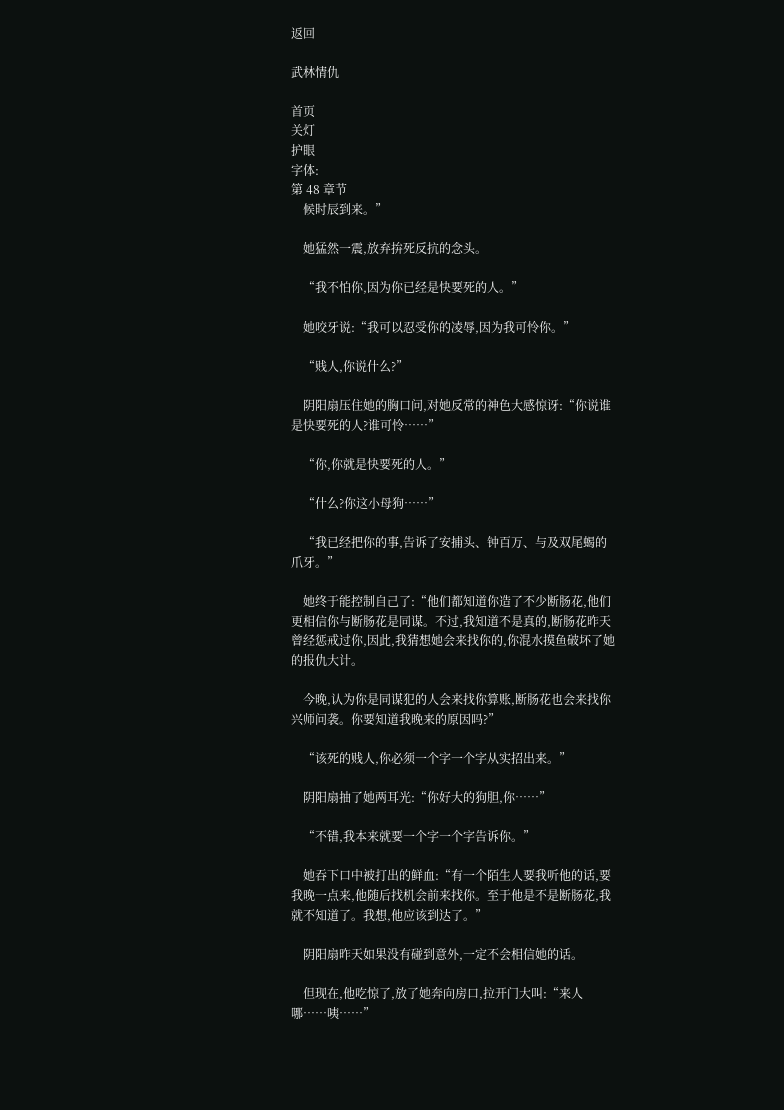返回

武林情仇

首页
关灯
护眼
字体:
第 48 章节
    候时辰到来。”

    她猛然一震,放弃拚死反抗的念头。

    “我不怕你,因为你已经是快要死的人。”

    她咬牙说:“我可以忍受你的凌辱,因为我可怜你。”

    “贱人,你说什么?”

    阴阳扇压住她的胸口问,对她反常的神色大感惊讶:“你说谁是快要死的人?谁可怜……”

    “你,你就是快要死的人。”

    “什么?你这小母狗……”

    “我已经把你的事,告诉了安捕头、钟百万、与及双尾蝎的爪牙。”

    她终于能控制自己了:“他们都知道你造了不少断肠花,他们更相信你与断肠花是同谋。不过,我知道不是真的,断肠花昨天曾经惩戒过你,因此,我猜想她会来找你的,你混水摸鱼破坏了她的报仇大计。

    今晚,认为你是同谋犯的人会来找你算账,断肠花也会来找你兴师问袭。你要知道我晚来的原因吗?”

    “该死的贱人,你必须一个字一个字从实招出来。”

    阴阳扇抽了她两耳光:“你好大的狗胆,你……”

    “不错,我本来就要一个字一个字告诉你。”

    她吞下口中被打出的鲜血:“有一个陌生人要我听他的话,要我晚一点来,他随后找机会前来找你。至于他是不是断肠花,我就不知道了。我想,他应该到达了。”

    阴阳扇昨天如果没有碰到意外,一定不会相信她的话。

    但现在,他吃惊了,放了她奔向房口,拉开门大叫:“来人哪……咦……”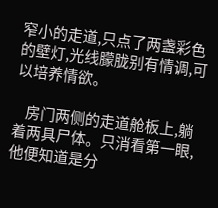窄小的走道,只点了两盏彩色的壁灯,光线朦胧别有情调,可以培养情欲。

    房门两侧的走道舱板上,躺着两具尸体。只消看第一眼,他便知道是分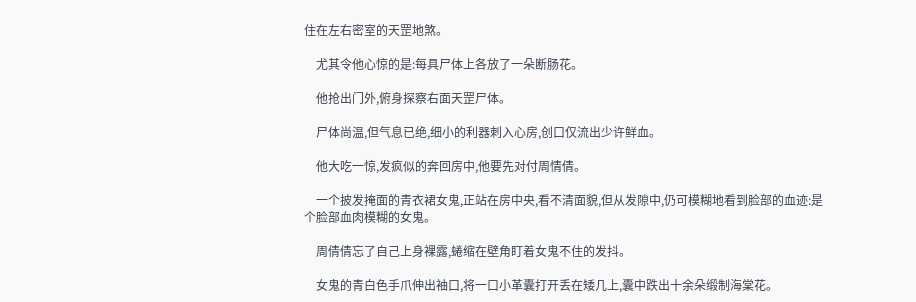住在左右密室的天罡地煞。

    尤其令他心惊的是:每具尸体上各放了一朵断肠花。

    他抢出门外,俯身探察右面天罡尸体。

    尸体尚温,但气息已绝,细小的利器刺入心房,创口仅流出少许鲜血。

    他大吃一惊,发疯似的奔回房中,他要先对付周情倩。

    一个披发掩面的青衣裙女鬼,正站在房中央,看不清面貌,但从发隙中,仍可模糊地看到脸部的血迹:是个脸部血肉模糊的女鬼。

    周倩倩忘了自己上身裸露,蜷缩在壁角盯着女鬼不住的发抖。

    女鬼的青白色手爪伸出袖口,将一口小革囊打开丢在矮几上,囊中跌出十余朵缎制海棠花。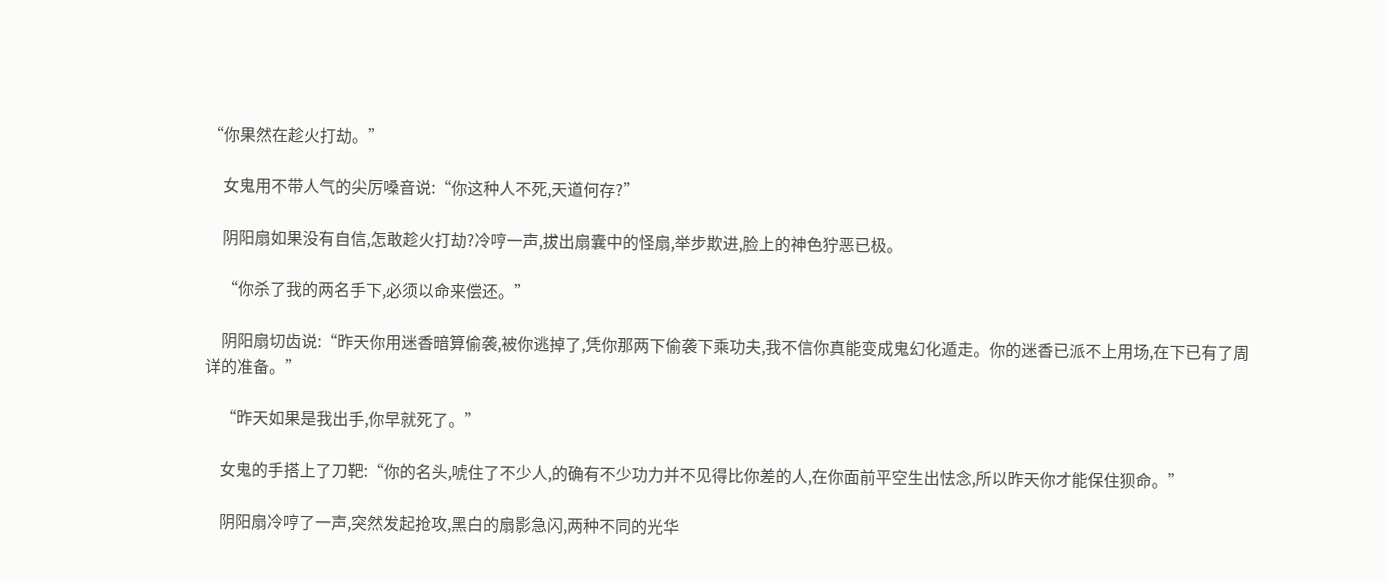“你果然在趁火打劫。”

    女鬼用不带人气的尖厉嗓音说:“你这种人不死,天道何存?”

    阴阳扇如果没有自信,怎敢趁火打劫?冷哼一声,拔出扇囊中的怪扇,举步欺进,脸上的神色狞恶已极。

    “你杀了我的两名手下,必须以命来偿还。”

    阴阳扇切齿说:“昨天你用迷香暗算偷袭,被你逃掉了,凭你那两下偷袭下乘功夫,我不信你真能变成鬼幻化遁走。你的迷香已派不上用场,在下已有了周详的准备。”

    “昨天如果是我出手,你早就死了。”

    女鬼的手搭上了刀靶:“你的名头,唬住了不少人,的确有不少功力并不见得比你差的人,在你面前平空生出怯念,所以昨天你才能保住狈命。”

    阴阳扇冷哼了一声,突然发起抢攻,黑白的扇影急闪,两种不同的光华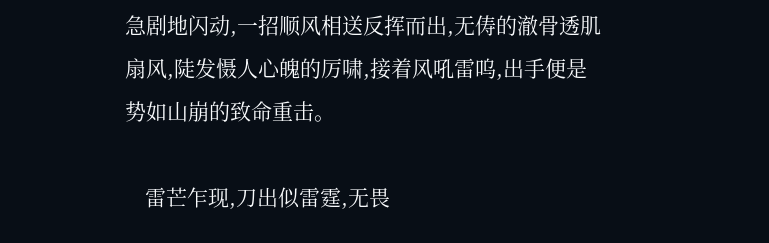急剧地闪动,一招顺风相送反挥而出,无俦的澈骨透肌扇风,陡发慑人心魄的厉啸,接着风吼雷呜,出手便是势如山崩的致命重击。

    雷芒乍现,刀出似雷霆,无畏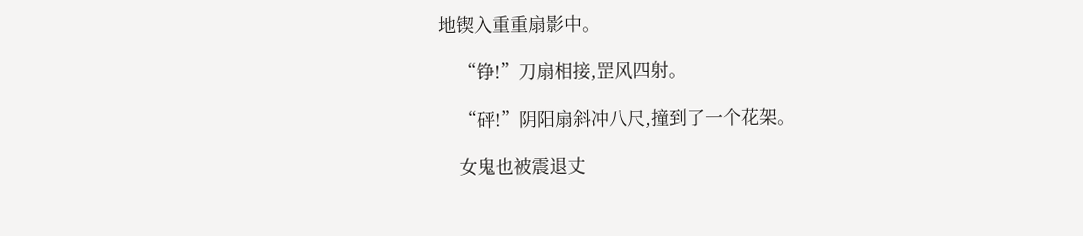地锲入重重扇影中。

    “铮!”刀扇相接,罡风四射。

    “砰!”阴阳扇斜冲八尺,撞到了一个花架。

    女鬼也被震退丈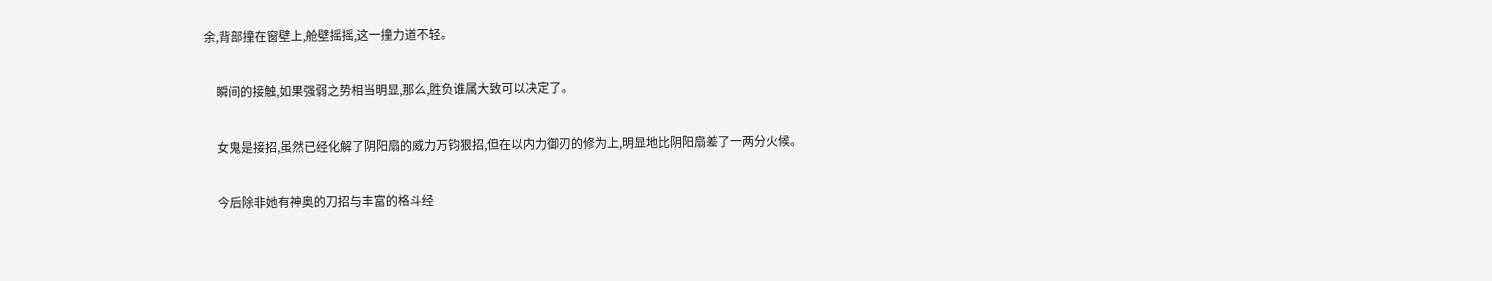余,背部撞在窗壁上,舱壁摇摇,这一撞力道不轻。

    瞬间的接触,如果强弱之势相当明显,那么,胜负谁属大致可以决定了。

    女鬼是接招,虽然已经化解了阴阳扇的威力万钧狠招,但在以内力御刃的修为上,明显地比阴阳扇差了一两分火候。

    今后除非她有神奥的刀招与丰富的格斗经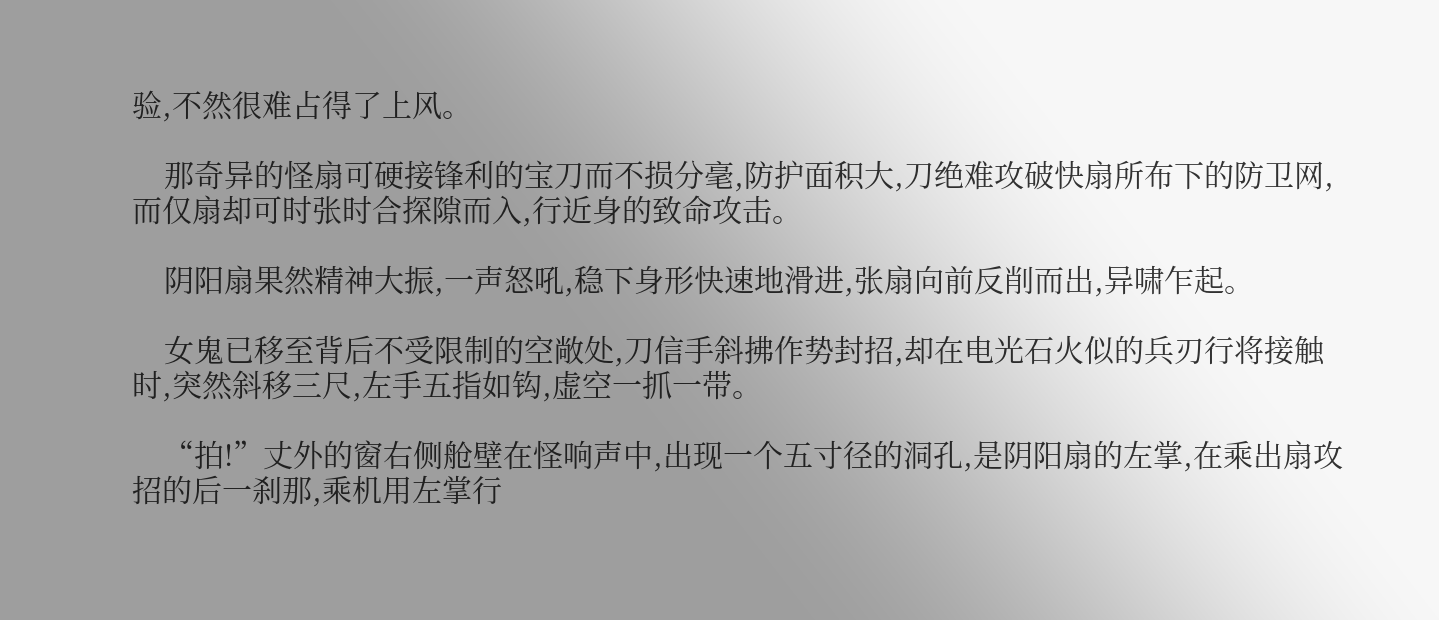验,不然很难占得了上风。

    那奇异的怪扇可硬接锋利的宝刀而不损分毫,防护面积大,刀绝难攻破快扇所布下的防卫网,而仅扇却可时张时合探隙而入,行近身的致命攻击。

    阴阳扇果然精神大振,一声怒吼,稳下身形快速地滑进,张扇向前反削而出,异啸乍起。

    女鬼已移至背后不受限制的空敞处,刀信手斜拂作势封招,却在电光石火似的兵刃行将接触时,突然斜移三尺,左手五指如钩,虚空一抓一带。

    “拍!”丈外的窗右侧舱壁在怪响声中,出现一个五寸径的洞孔,是阴阳扇的左掌,在乘出扇攻招的后一刹那,乘机用左掌行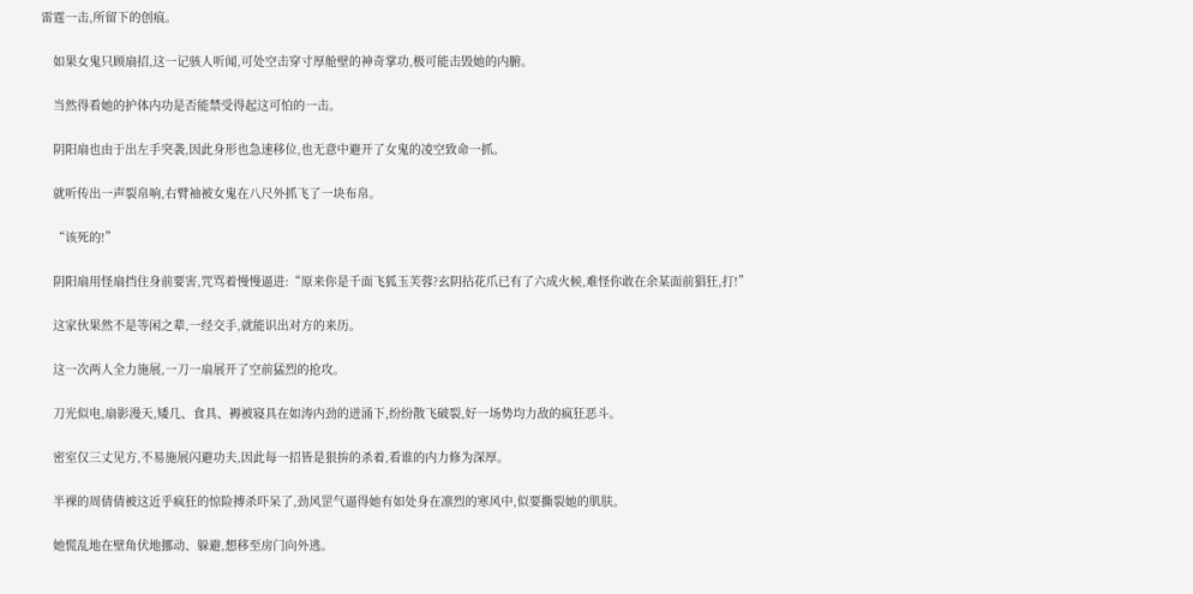雷霆一击,所留下的创痕。

    如果女鬼只顾扇招,这一记骇人听闻,可处空击穿寸厚舱壁的神奇掌功,极可能击毁她的内腑。

    当然得看她的护体内功是否能禁受得起这可怕的一击。

    阴阳扇也由于出左手突袭,因此身形也急速移位,也无意中避开了女鬼的凌空致命一抓。

    就听传出一声裂帛响,右臂袖被女鬼在八尺外抓飞了一块布帛。

    “该死的!”

    阴阳扇用怪扇挡住身前要害,咒骂着慢慢逼进:“原来你是千面飞狐玉芙蓉?玄阴拈花爪已有了六成火候,难怪你敢在余某面前猖狂,打!”

    这家伙果然不是等闲之辈,一经交手,就能识出对方的来历。

    这一次两人全力施展,一刀一扇展开了空前猛烈的抢攻。

    刀光似电,扇影漫天,矮几、食具、褥被寝具在如涛内劲的迸涌下,纷纷散飞破裂,好一场势均力敌的疯狂恶斗。

    密室仅三丈见方,不易施展闪避功夫,因此每一招皆是狠拚的杀着,看谁的内力修为深厚。

    半裸的周倩倩被这近乎疯狂的惊险搏杀吓呆了,劲风罡气逼得她有如处身在凛烈的寒风中,似要撕裂她的肌肤。

    她慌乱地在壁角伏地挪动、躲避,想移至房门向外逃。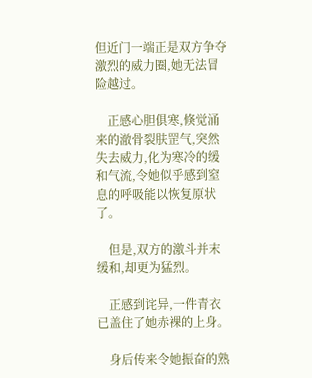但近门一端正是双方争夺激烈的威力圈,她无法冒险越过。

    正感心胆俱寒,倏觉涌来的澈骨裂肤罡气,突然失去威力,化为寒冷的缓和气流,令她似乎感到窒息的呼吸能以恢复原状了。

    但是,双方的激斗并末缓和,却更为猛烈。

    正感到诧异,一件青衣已盖住了她赤裸的上身。

    身后传来令她振奋的熟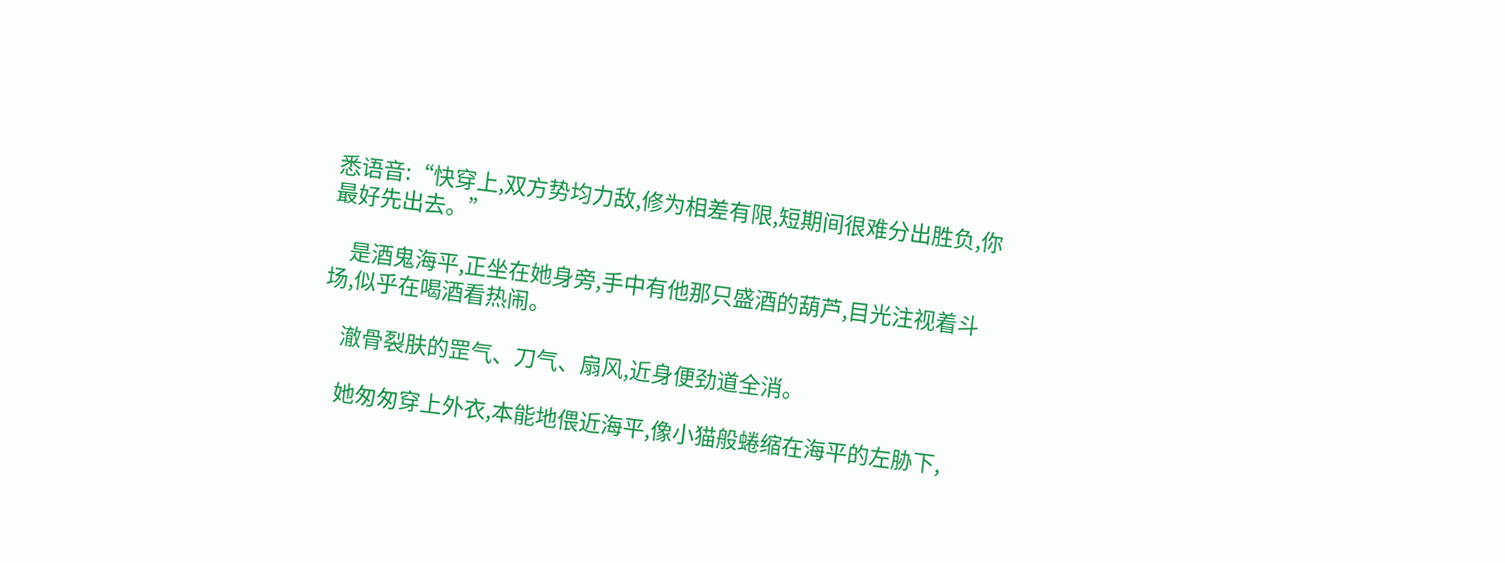悉语音:“快穿上,双方势均力敌,修为相差有限,短期间很难分出胜负,你最好先出去。”

    是酒鬼海平,正坐在她身旁,手中有他那只盛酒的葫芦,目光注视着斗场,似乎在喝酒看热闹。

    澈骨裂肤的罡气、刀气、扇风,近身便劲道全消。

    她匆匆穿上外衣,本能地偎近海平,像小猫般蜷缩在海平的左胁下,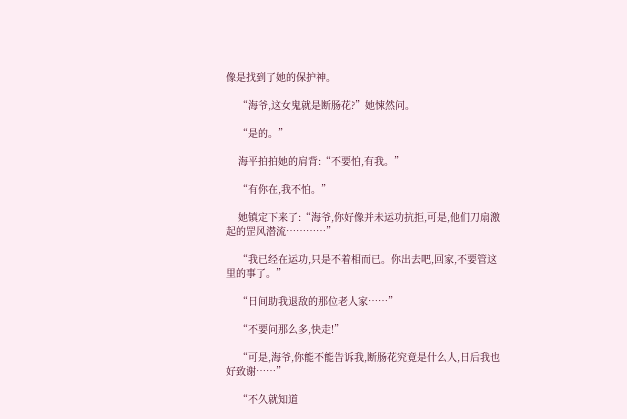像是找到了她的保护神。

    “海爷,这女鬼就是断肠花?”她悚然问。

    “是的。”

    海平拍拍她的肩背:“不要怕,有我。”

    “有你在,我不怕。”

    她镇定下来了:“海爷,你好像并未运功抗拒,可是,他们刀扇激起的罡风潜流…………”

    “我已经在运功,只是不着相而已。你出去吧,回家,不要管这里的事了。”

    “日间助我退敌的那位老人家……”

    “不要问那么多,快走!”

    “可是,海爷,你能不能告诉我,断肠花究竟是什么人,日后我也好致谢……”

    “不久就知道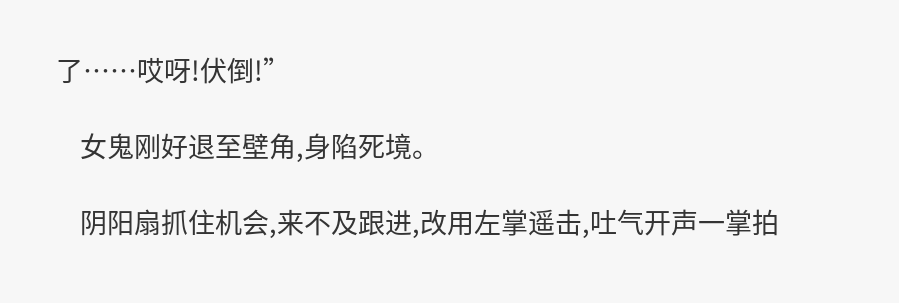了……哎呀!伏倒!”

    女鬼刚好退至壁角,身陷死境。

    阴阳扇抓住机会,来不及跟进,改用左掌遥击,吐气开声一掌拍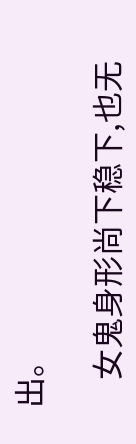出。

    女鬼身形尚下稳下,也无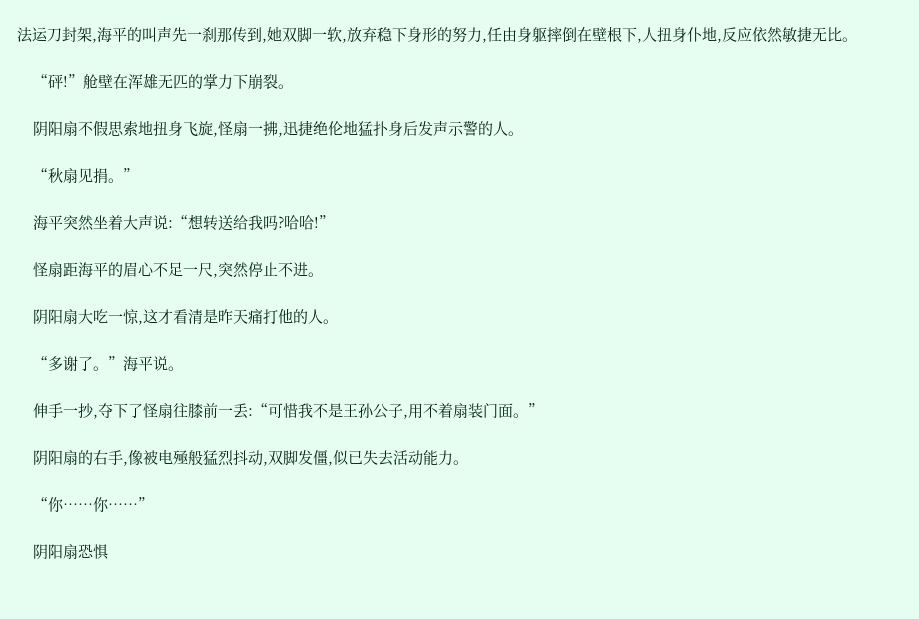法运刀封架,海平的叫声先一刹那传到,她双脚一软,放弃稳下身形的努力,任由身躯摔倒在壁根下,人扭身仆地,反应依然敏捷无比。

    “砰!”舱壁在浑雄无匹的掌力下崩裂。

    阴阳扇不假思索地扭身飞旋,怪扇一拂,迅捷绝伦地猛扑身后发声示警的人。

    “秋扇见捐。”

    海平突然坐着大声说:“想转送给我吗?哈哈!”

    怪扇距海平的眉心不足一尺,突然停止不进。

    阴阳扇大吃一惊,这才看清是昨天痛打他的人。

    “多谢了。”海平说。

    伸手一抄,夺下了怪扇往膝前一丢:“可惜我不是王孙公子,用不着扇装门面。”

    阴阳扇的右手,像被电殛般猛烈抖动,双脚发僵,似已失去活动能力。

    “你……你……”

    阴阳扇恐惧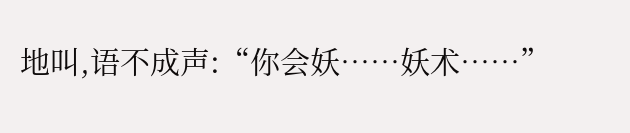地叫,语不成声:“你会妖……妖术……”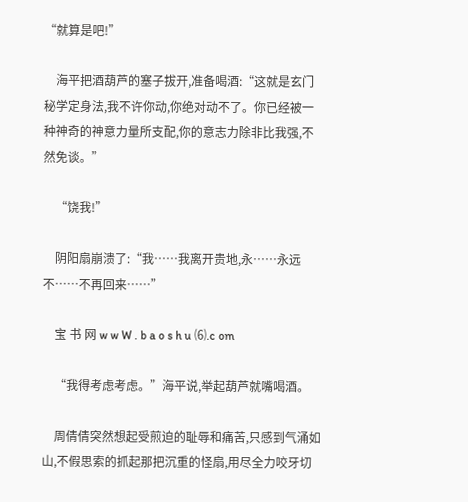“就算是吧!”

    海平把酒葫芦的塞子拔开,准备喝酒:“这就是玄门秘学定身法,我不许你动,你绝对动不了。你已经被一种神奇的神意力量所支配,你的意志力除非比我强,不然免谈。”

    “饶我!”

    阴阳扇崩溃了:“我……我离开贵地,永……永远不……不再回来……”

    宝 书 网 w w W . b a o s h u ⑹.c om

    “我得考虑考虑。”海平说,举起葫芦就嘴喝酒。

    周倩倩突然想起受煎迫的耻辱和痛苦,只感到气涌如山,不假思索的抓起那把沉重的怪扇,用尽全力咬牙切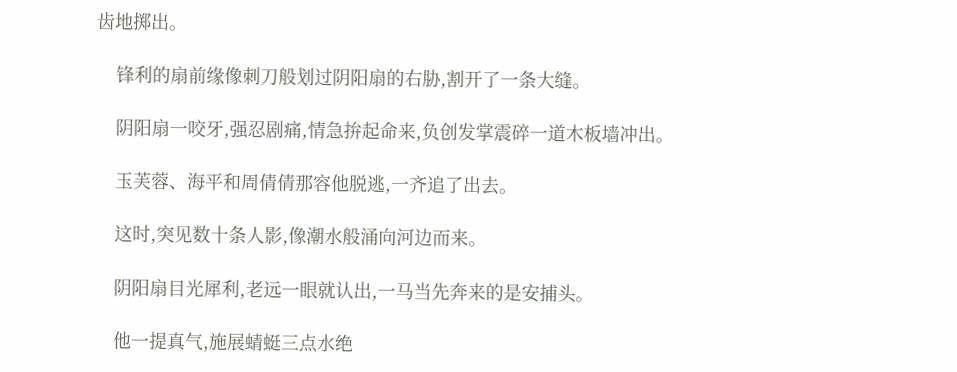齿地掷出。

    锋利的扇前缘像刺刀般划过阴阳扇的右胁,割开了一条大缝。

    阴阳扇一咬牙,强忍剧痛,情急拚起命来,负创发掌震碎一道木板墙冲出。

    玉芙蓉、海平和周倩倩那容他脱逃,一齐追了出去。

    这时,突见数十条人影,像潮水般涌向河边而来。

    阴阳扇目光犀利,老远一眼就认出,一马当先奔来的是安捕头。

    他一提真气,施展蜻蜓三点水绝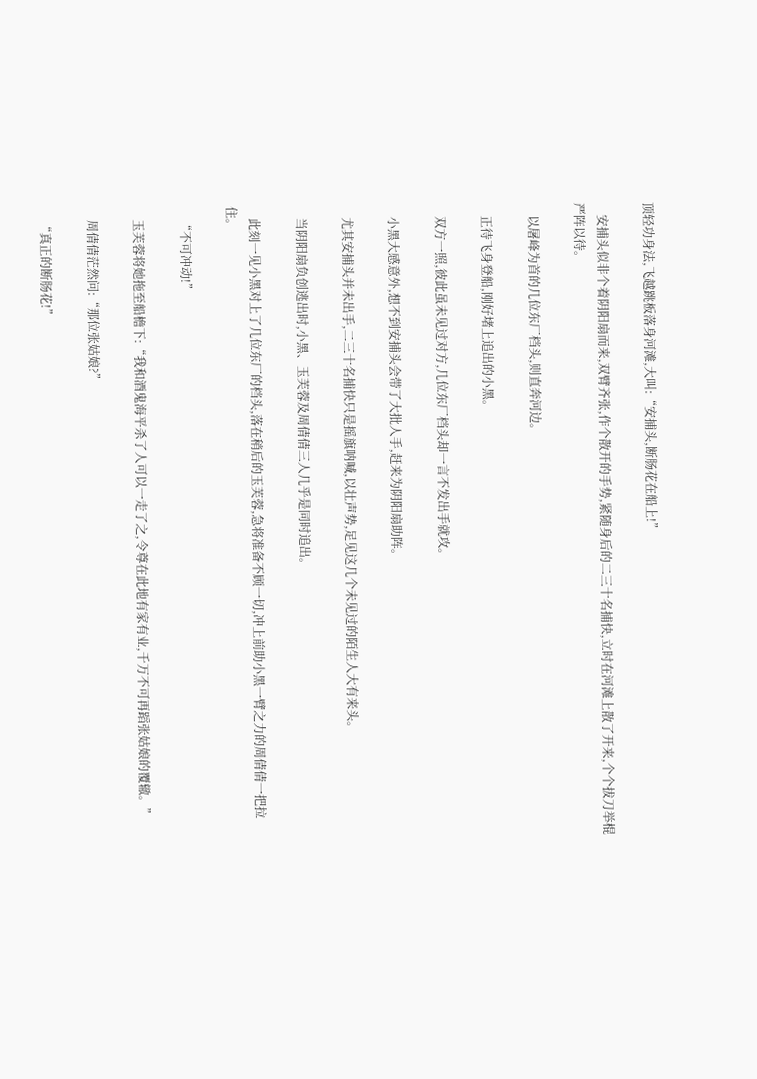顶轻功身法,飞越跳板落身河滩,大叫:“安捕头,断肠花在船上!”

    安捕头似非个着阴阳扇而来,双臂齐张,作个散开的手势,紧随身后的二三十名捕快,立时在河滩上散了开来,个个拔刀举棍严阵以待。

    以屠峰为首的几位东厂档头,则直奔河边。

    正待飞身登船,刚好堵上追出的小黑。

    双方一照,彼此虽未见过对方,几位东厂档头却一言不发出手就攻。

    小黑大感意外,想不到安捕头会带了大批人手,赶来为阴阳扇助阵。

    尤其安捕头并未出手,二三十名捕快只是摇旗呐喊,以壮声势,足见这几个未见过的陌生人大有来头。

    当阴阳扇负创逃出时,小黑、玉芙蓉及周倩倩三人几乎是同时追出。

    此刻一见小黑对上了几位东厂的档头,落在稍后的玉芙蓉,急将准备不顾一切,冲上前助小黑一臂之力的周倩倩一把拉住。

    “不可冲动!”

    玉芙蓉将她拖至船檐下:“我和酒鬼海平杀了人可以一走了之,令尊在此地有家有业,千万不可再蹈张姑娘的覆辙。”

    周倩倩茫然问:“那位张姑娘?”

    “真正的断肠花!”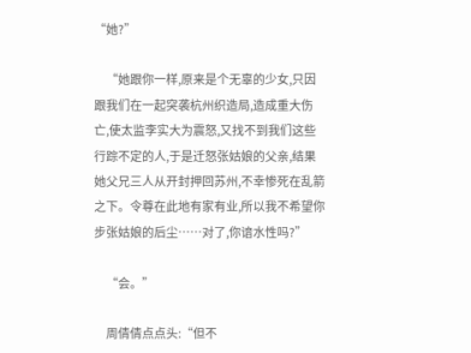“她?”

    “她跟你一样,原来是个无辜的少女,只因跟我们在一起突袭杭州织造局,造成重大伤亡,使太监李实大为震怒,又找不到我们这些行踪不定的人,于是迁怒张姑娘的父亲,结果她父兄三人从开封押回苏州,不幸惨死在乱箭之下。令尊在此地有家有业,所以我不希望你步张姑娘的后尘……对了,你谙水性吗?”

    “会。”

    周倩倩点点头:“但不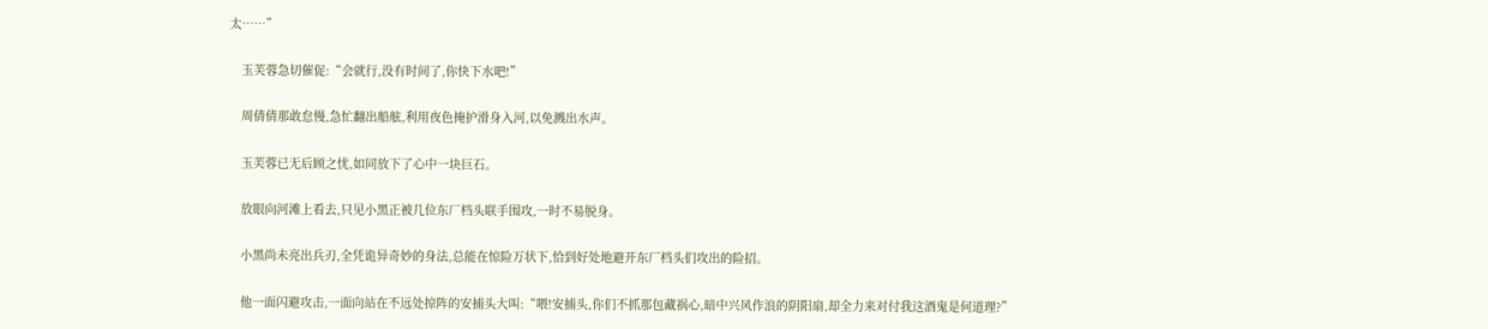太……”

    玉芙蓉急切催促:“会就行,没有时间了,你快下水吧!”

    周倩倩那敢怠慢,急忙翻出船舷,利用夜色掩护滑身入河,以免溅出水声。

    玉芙蓉已无后顾之忧,如同放下了心中一块巨石。

    放眼向河滩上看去,只见小黑正被几位东厂档头联手围攻,一时不易脱身。

    小黑尚未亮出兵刃,全凭诡异奇妙的身法,总能在惊险万状下,恰到好处地避开东厂档头们攻出的险招。

    他一面闪避攻击,一面向站在不远处掠阵的安捕头大叫:“喂!安捕头,你们不抓那包藏祸心,暗中兴风作浪的阴阳扇,却全力来对付我这酒鬼是何道理?”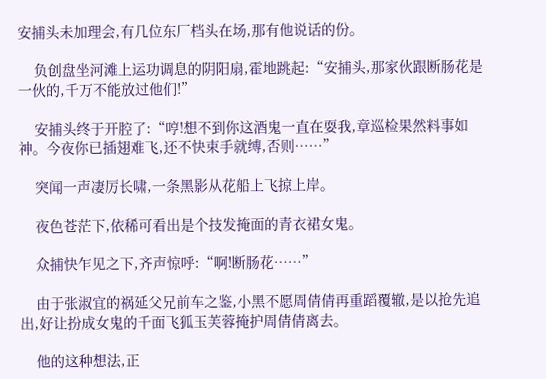安捕头未加理会,有几位东厂档头在场,那有他说话的份。

    负创盘坐河滩上运功调息的阴阳扇,霍地跳起:“安捕头,那家伙跟断肠花是一伙的,千万不能放过他们!”

    安捕头终于开腔了:“哼!想不到你这酒鬼一直在耍我,章巡检果然料事如神。今夜你已插翅难飞,还不快束手就缚,否则……”

    突闻一声凄厉长啸,一条黑影从花船上飞掠上岸。

    夜色苍茫下,依稀可看出是个技发掩面的青衣裙女鬼。

    众捕快乍见之下,齐声惊呼:“啊!断肠花……”

    由于张淑宜的祸延父兄前车之鉴,小黑不愿周倩倩再重蹈覆辙,是以抢先追出,好让扮成女鬼的千面飞狐玉芙蓉掩护周倩倩离去。

    他的这种想法,正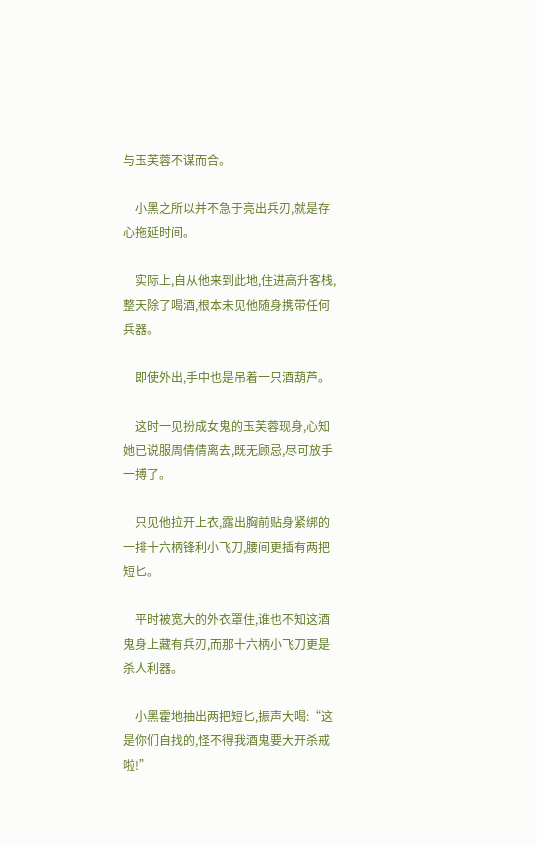与玉芙蓉不谋而合。

    小黑之所以并不急于亮出兵刃,就是存心拖延时间。

    实际上,自从他来到此地,住进高升客栈,整天除了喝酒,根本未见他随身携带任何兵器。

    即使外出,手中也是吊着一只酒葫芦。

    这时一见扮成女鬼的玉芙蓉现身,心知她已说服周倩倩离去,既无顾忌,尽可放手一搏了。

    只见他拉开上衣,露出胸前贴身紧绑的一排十六柄锋利小飞刀,腰间更插有两把短匕。

    平时被宽大的外衣罩住,谁也不知这酒鬼身上藏有兵刃,而那十六柄小飞刀更是杀人利器。

    小黑霍地抽出两把短匕,振声大喝:“这是你们自找的,怪不得我酒鬼要大开杀戒啦!”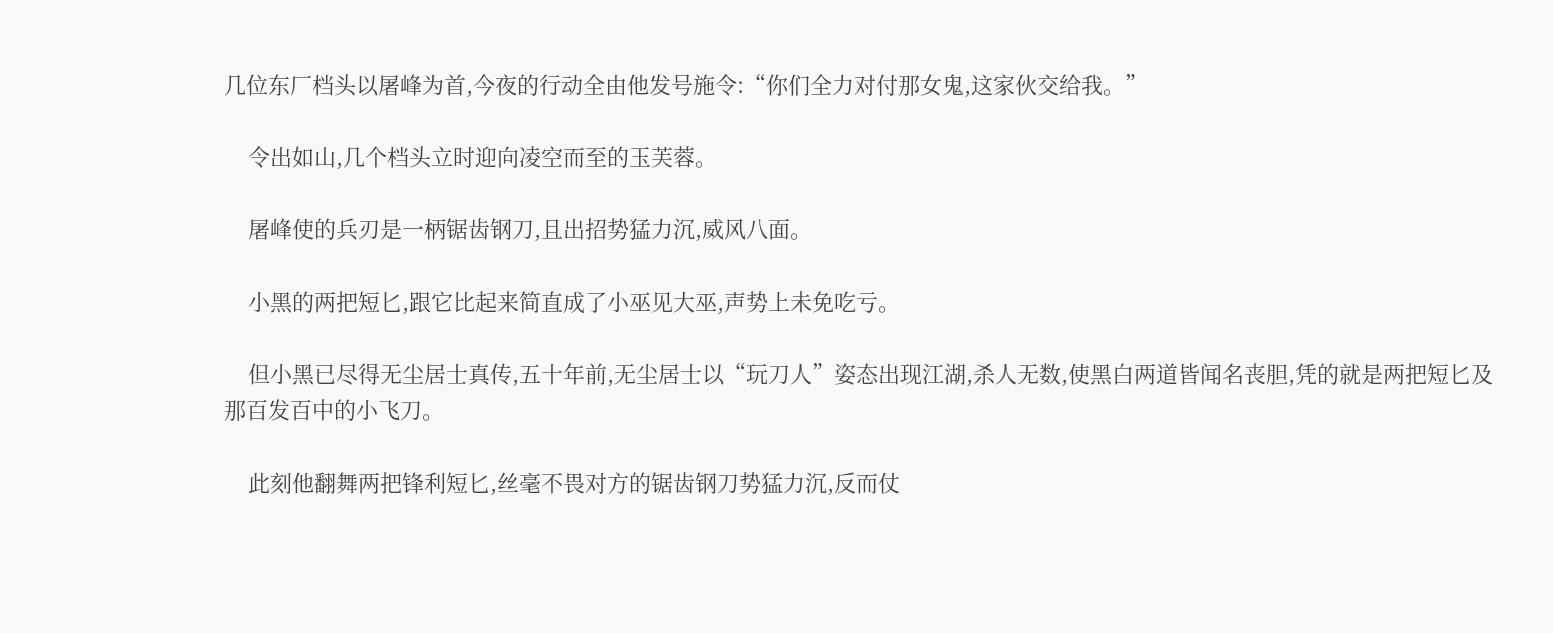几位东厂档头以屠峰为首,今夜的行动全由他发号施令:“你们全力对付那女鬼,这家伙交给我。”

    令出如山,几个档头立时迎向凌空而至的玉芙蓉。

    屠峰使的兵刃是一柄锯齿钢刀,且出招势猛力沉,威风八面。

    小黑的两把短匕,跟它比起来简直成了小巫见大巫,声势上未免吃亏。

    但小黑已尽得无尘居士真传,五十年前,无尘居士以“玩刀人”姿态出现江湖,杀人无数,使黑白两道皆闻名丧胆,凭的就是两把短匕及那百发百中的小飞刀。

    此刻他翻舞两把锋利短匕,丝毫不畏对方的锯齿钢刀势猛力沉,反而仗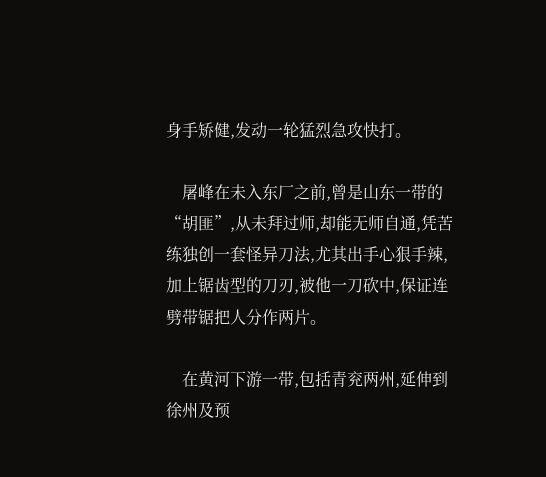身手矫健,发动一轮猛烈急攻快打。

    屠峰在未入东厂之前,曾是山东一带的“胡匪”,从未拜过师,却能无师自通,凭苦练独创一套怪异刀法,尤其出手心狠手辣,加上锯齿型的刀刃,被他一刀砍中,保证连劈带锯把人分作两片。

    在黄河下游一带,包括青兖两州,延伸到徐州及预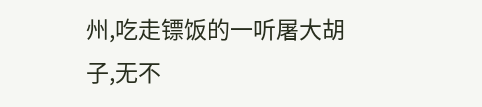州,吃走镖饭的一听屠大胡子,无不